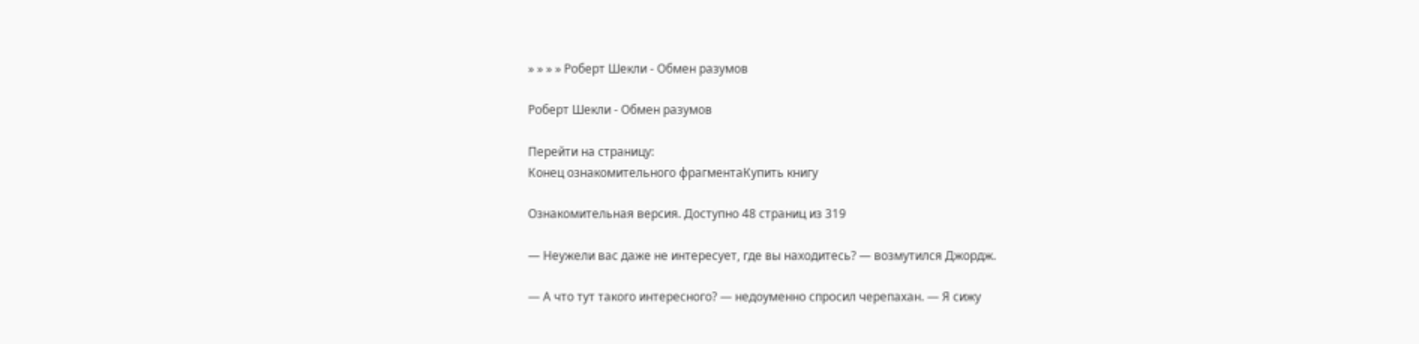» » » » Роберт Шекли - Обмен разумов

Роберт Шекли - Обмен разумов

Перейти на страницу:
Конец ознакомительного фрагментаКупить книгу

Ознакомительная версия. Доступно 48 страниц из 319

— Неужели вас даже не интересует, где вы находитесь? — возмутился Джордж.

— А что тут такого интересного? — недоуменно спросил черепахан. — Я сижу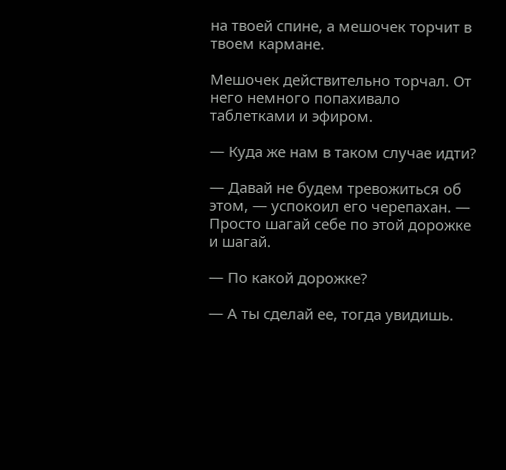на твоей спине, а мешочек торчит в твоем кармане.

Мешочек действительно торчал. От него немного попахивало таблетками и эфиром.

— Куда же нам в таком случае идти?

— Давай не будем тревожиться об этом, — успокоил его черепахан. — Просто шагай себе по этой дорожке и шагай.

— По какой дорожке?

— А ты сделай ее, тогда увидишь.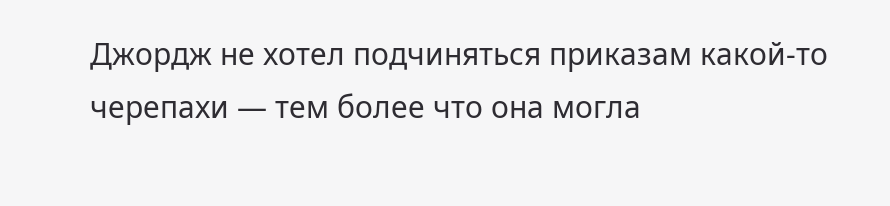Джордж не хотел подчиняться приказам какой-то черепахи — тем более что она могла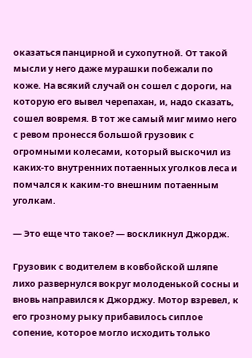оказаться панцирной и сухопутной. От такой мысли у него даже мурашки побежали по коже. На всякий случай он сошел с дороги, на которую его вывел черепахан, и, надо сказать, сошел вовремя. В тот же самый миг мимо него с ревом пронесся большой грузовик с огромными колесами, который выскочил из каких-то внутренних потаенных уголков леса и помчался к каким-то внешним потаенным уголкам.

— Это еще что такое? — воскликнул Джордж.

Грузовик с водителем в ковбойской шляпе лихо развернулся вокруг молоденькой сосны и вновь направился к Джорджу. Мотор взревел, к его грозному рыку прибавилось сиплое сопение, которое могло исходить только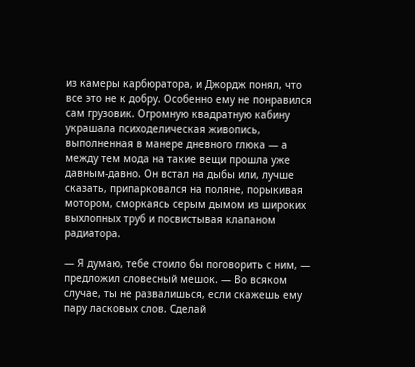из камеры карбюратора, и Джордж понял, что все это не к добру. Особенно ему не понравился сам грузовик. Огромную квадратную кабину украшала психоделическая живопись, выполненная в манере дневного глюка — а между тем мода на такие вещи прошла уже давным-давно. Он встал на дыбы или, лучше сказать, припарковался на поляне, порыкивая мотором, сморкаясь серым дымом из широких выхлопных труб и посвистывая клапаном радиатора.

— Я думаю, тебе стоило бы поговорить с ним, — предложил словесный мешок. — Во всяком случае, ты не развалишься, если скажешь ему пару ласковых слов. Сделай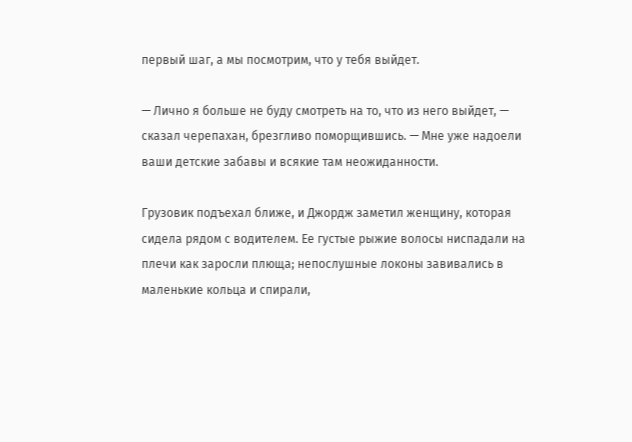первый шаг, а мы посмотрим, что у тебя выйдет.

— Лично я больше не буду смотреть на то, что из него выйдет, — сказал черепахан, брезгливо поморщившись. — Мне уже надоели ваши детские забавы и всякие там неожиданности.

Грузовик подъехал ближе, и Джордж заметил женщину, которая сидела рядом с водителем. Ее густые рыжие волосы ниспадали на плечи как заросли плюща; непослушные локоны завивались в маленькие кольца и спирали,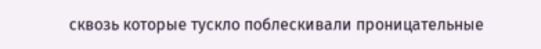сквозь которые тускло поблескивали проницательные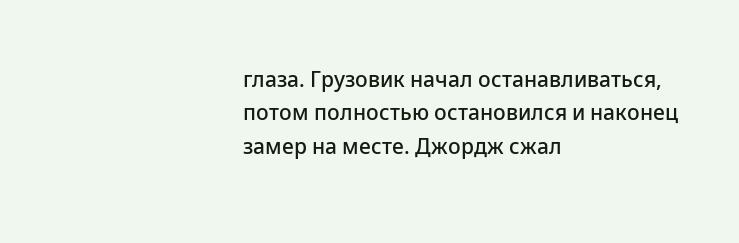глаза. Грузовик начал останавливаться, потом полностью остановился и наконец замер на месте. Джордж сжал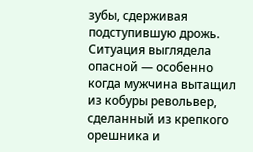зубы, сдерживая подступившую дрожь. Ситуация выглядела опасной — особенно когда мужчина вытащил из кобуры револьвер, сделанный из крепкого орешника и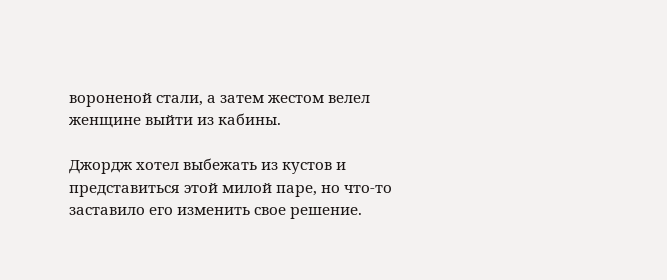вороненой стали, а затем жестом велел женщине выйти из кабины.

Джордж хотел выбежать из кустов и представиться этой милой паре, но что-то заставило его изменить свое решение.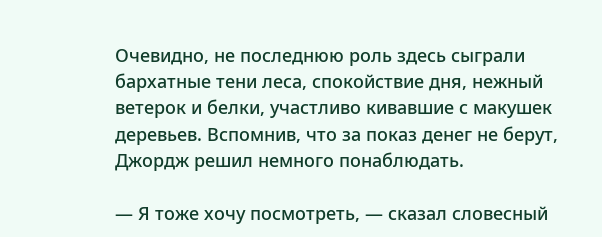Очевидно, не последнюю роль здесь сыграли бархатные тени леса, спокойствие дня, нежный ветерок и белки, участливо кивавшие с макушек деревьев. Вспомнив, что за показ денег не берут, Джордж решил немного понаблюдать.

— Я тоже хочу посмотреть, — сказал словесный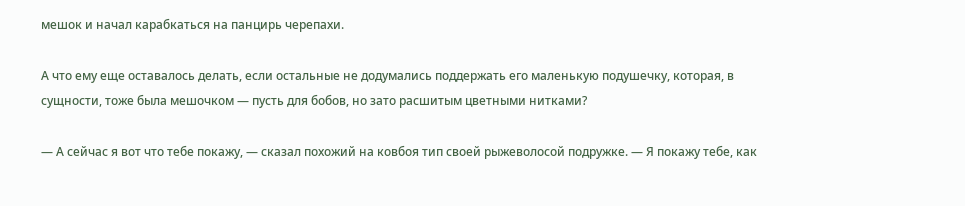мешок и начал карабкаться на панцирь черепахи.

А что ему еще оставалось делать, если остальные не додумались поддержать его маленькую подушечку, которая, в сущности, тоже была мешочком — пусть для бобов, но зато расшитым цветными нитками?

— А сейчас я вот что тебе покажу, — сказал похожий на ковбоя тип своей рыжеволосой подружке. — Я покажу тебе, как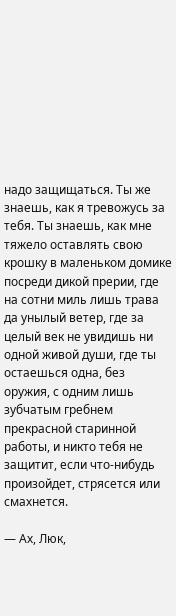надо защищаться. Ты же знаешь, как я тревожусь за тебя. Ты знаешь, как мне тяжело оставлять свою крошку в маленьком домике посреди дикой прерии, где на сотни миль лишь трава да унылый ветер, где за целый век не увидишь ни одной живой души, где ты остаешься одна, без оружия, с одним лишь зубчатым гребнем прекрасной старинной работы, и никто тебя не защитит, если что-нибудь произойдет, стрясется или смахнется.

— Ах, Люк,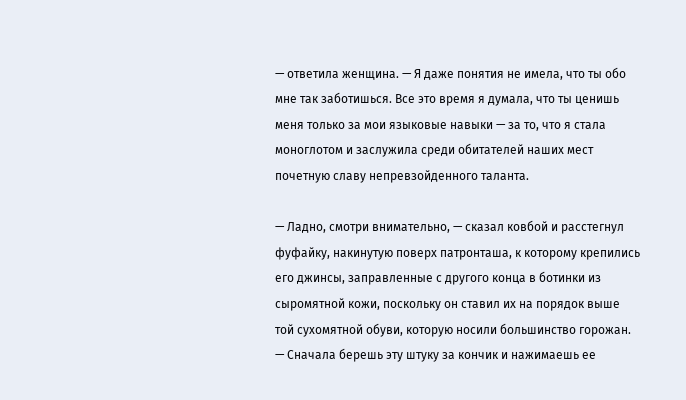— ответила женщина. — Я даже понятия не имела, что ты обо мне так заботишься. Все это время я думала, что ты ценишь меня только за мои языковые навыки — за то, что я стала моноглотом и заслужила среди обитателей наших мест почетную славу непревзойденного таланта.

— Ладно, смотри внимательно, — сказал ковбой и расстегнул фуфайку, накинутую поверх патронташа, к которому крепились его джинсы, заправленные с другого конца в ботинки из сыромятной кожи, поскольку он ставил их на порядок выше той сухомятной обуви, которую носили большинство горожан. — Сначала берешь эту штуку за кончик и нажимаешь ее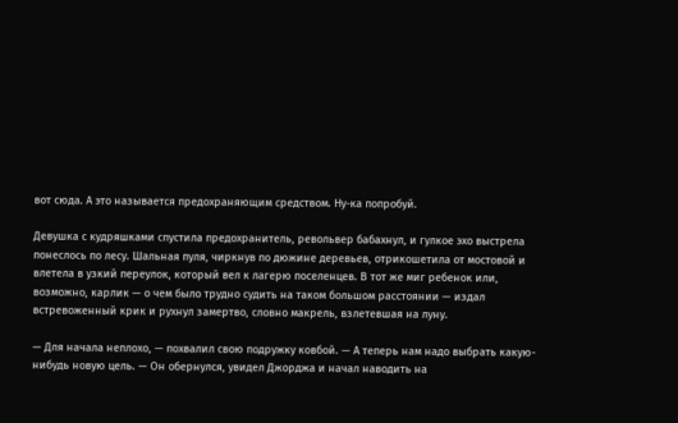вот сюда. А это называется предохраняющим средством. Ну-ка попробуй.

Девушка с кудряшками спустила предохранитель, револьвер бабахнул, и гулкое эхо выстрела понеслось по лесу. Шальная пуля, чиркнув по дюжине деревьев, отрикошетила от мостовой и влетела в узкий переулок, который вел к лагерю поселенцев. В тот же миг ребенок или, возможно, карлик — о чем было трудно судить на таком большом расстоянии — издал встревоженный крик и рухнул замертво, словно макрель, взлетевшая на луну.

— Для начала неплохо, — похвалил свою подружку ковбой. — А теперь нам надо выбрать какую-нибудь новую цель. — Он обернулся, увидел Джорджа и начал наводить на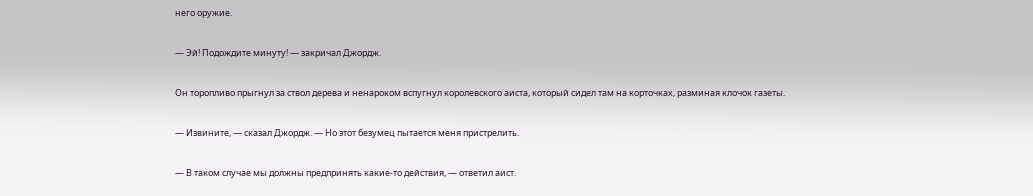него оружие.

— Эй! Подождите минуту! — закричал Джордж.

Он торопливо прыгнул за ствол дерева и ненароком вспугнул королевского аиста, который сидел там на корточках, разминая клочок газеты.

— Извините, — сказал Джордж. — Но этот безумец пытается меня пристрелить.

— В таком случае мы должны предпринять какие-то действия, — ответил аист.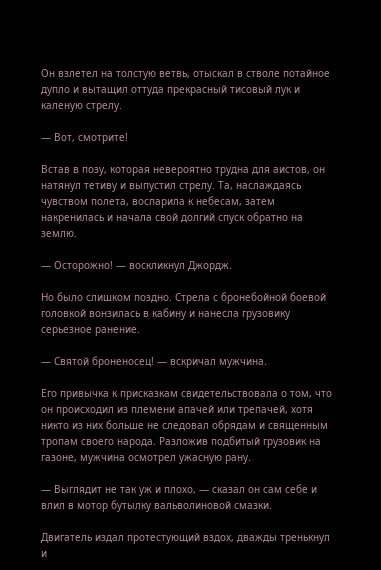Он взлетел на толстую ветвь, отыскал в стволе потайное дупло и вытащил оттуда прекрасный тисовый лук и каленую стрелу.

— Вот, смотрите!

Встав в позу, которая невероятно трудна для аистов, он натянул тетиву и выпустил стрелу. Та, наслаждаясь чувством полета, воспарила к небесам, затем накренилась и начала свой долгий спуск обратно на землю.

— Осторожно! — воскликнул Джордж.

Но было слишком поздно. Стрела с бронебойной боевой головкой вонзилась в кабину и нанесла грузовику серьезное ранение.

— Святой броненосец! — вскричал мужчина.

Его привычка к присказкам свидетельствовала о том, что он происходил из племени апачей или трепачей, хотя никто из них больше не следовал обрядам и священным тропам своего народа. Разложив подбитый грузовик на газоне, мужчина осмотрел ужасную рану.

— Выглядит не так уж и плохо, — сказал он сам себе и влил в мотор бутылку вальволиновой смазки.

Двигатель издал протестующий вздох, дважды тренькнул и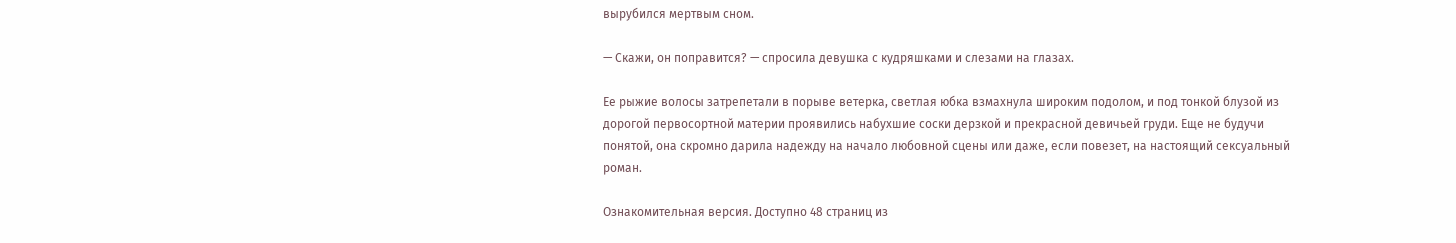вырубился мертвым сном.

— Скажи, он поправится? — спросила девушка с кудряшками и слезами на глазах.

Ее рыжие волосы затрепетали в порыве ветерка, светлая юбка взмахнула широким подолом, и под тонкой блузой из дорогой первосортной материи проявились набухшие соски дерзкой и прекрасной девичьей груди. Еще не будучи понятой, она скромно дарила надежду на начало любовной сцены или даже, если повезет, на настоящий сексуальный роман.

Ознакомительная версия. Доступно 48 страниц из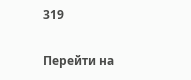319

Перейти на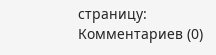страницу:
Комментариев (0)